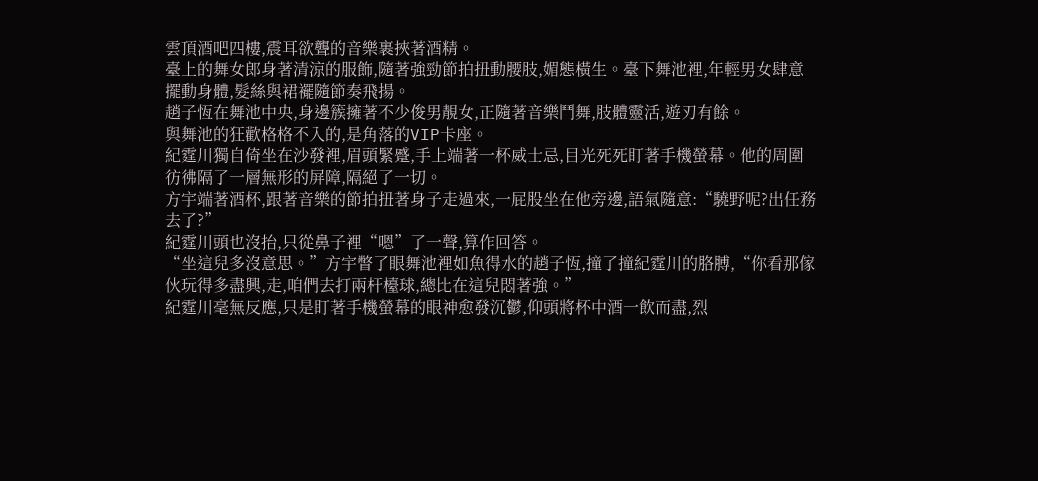雲頂酒吧四樓,震耳欲聾的音樂裹挾著酒精。
臺上的舞女郎身著清涼的服飾,隨著強勁節拍扭動腰肢,媚態橫生。臺下舞池裡,年輕男女肆意擺動身體,髮絲與裙襬隨節奏飛揚。
趙子恆在舞池中央,身邊簇擁著不少俊男靚女,正隨著音樂鬥舞,肢體靈活,遊刃有餘。
與舞池的狂歡格格不入的,是角落的VIP卡座。
紀霆川獨自倚坐在沙發裡,眉頭緊蹙,手上端著一杯威士忌,目光死死盯著手機螢幕。他的周圍彷彿隔了一層無形的屏障,隔絕了一切。
方宇端著酒杯,跟著音樂的節拍扭著身子走過來,一屁股坐在他旁邊,語氣隨意:“驍野呢?出任務去了?”
紀霆川頭也沒抬,只從鼻子裡“嗯”了一聲,算作回答。
“坐這兒多沒意思。”方宇瞥了眼舞池裡如魚得水的趙子恆,撞了撞紀霆川的胳膊,“你看那傢伙玩得多盡興,走,咱們去打兩杆檯球,總比在這兒悶著強。”
紀霆川毫無反應,只是盯著手機螢幕的眼神愈發沉鬱,仰頭將杯中酒一飲而盡,烈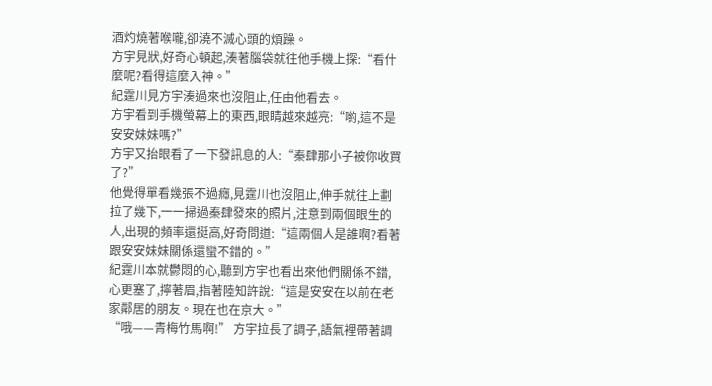酒灼燒著喉嚨,卻澆不滅心頭的煩躁。
方宇見狀,好奇心頓起,湊著腦袋就往他手機上探:“看什麼呢?看得這麼入神。”
紀霆川見方宇湊過來也沒阻止,任由他看去。
方宇看到手機螢幕上的東西,眼睛越來越亮:“喲,這不是安安妹妹嗎?”
方宇又抬眼看了一下發訊息的人:“秦肆那小子被你收買了?”
他覺得單看幾張不過癮,見霆川也沒阻止,伸手就往上劃拉了幾下,一一掃過秦肆發來的照片,注意到兩個眼生的人,出現的頻率還挺高,好奇問道:“這兩個人是誰啊?看著跟安安妹妹關係還蠻不錯的。”
紀霆川本就鬱悶的心,聽到方宇也看出來他們關係不錯,心更塞了,擰著眉,指著陸知許說:“這是安安在以前在老家鄰居的朋友。現在也在京大。”
“哦——青梅竹馬啊!” 方宇拉長了調子,語氣裡帶著調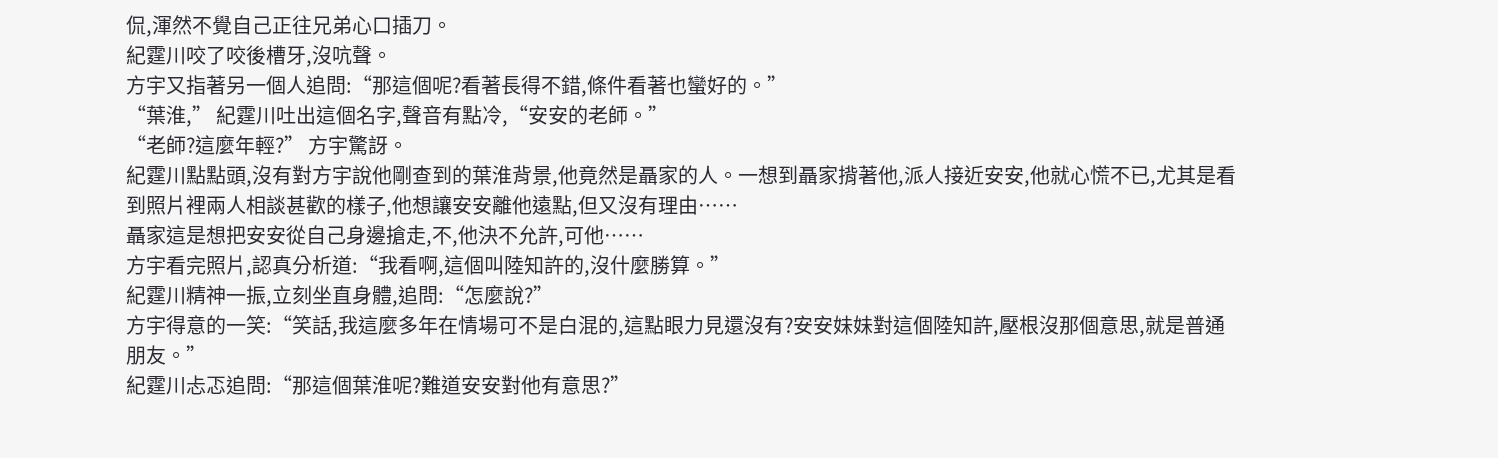侃,渾然不覺自己正往兄弟心口插刀。
紀霆川咬了咬後槽牙,沒吭聲。
方宇又指著另一個人追問:“那這個呢?看著長得不錯,條件看著也蠻好的。”
“葉淮,” 紀霆川吐出這個名字,聲音有點冷,“安安的老師。”
“老師?這麼年輕?” 方宇驚訝。
紀霆川點點頭,沒有對方宇說他剛查到的葉淮背景,他竟然是聶家的人。一想到聶家揹著他,派人接近安安,他就心慌不已,尤其是看到照片裡兩人相談甚歡的樣子,他想讓安安離他遠點,但又沒有理由……
聶家這是想把安安從自己身邊搶走,不,他決不允許,可他……
方宇看完照片,認真分析道:“我看啊,這個叫陸知許的,沒什麼勝算。”
紀霆川精神一振,立刻坐直身體,追問:“怎麼說?”
方宇得意的一笑:“笑話,我這麼多年在情場可不是白混的,這點眼力見還沒有?安安妹妹對這個陸知許,壓根沒那個意思,就是普通朋友。”
紀霆川忐忑追問:“那這個葉淮呢?難道安安對他有意思?”